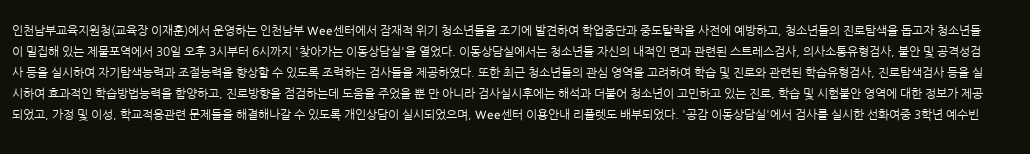인천남부교육지원청(교육장 이재훈)에서 운영하는 인천남부 Wee센터에서 잠재적 위기 청소년들을 조기에 발견하여 학업중단과 중도탈락을 사전에 예방하고, 청소년들의 진로탐색을 돕고자 청소년들이 밀집해 있는 제물포역에서 30일 오후 3시부터 6시까지 '찾아가는 이동상담실'을 열었다. 이동상담실에서는 청소년들 자신의 내적인 면과 관련된 스트레스검사, 의사소통유형검사, 불안 및 공격성검사 등을 실시하여 자기탐색능력과 조절능력을 향상할 수 있도록 조력하는 검사들을 제공하였다. 또한 최근 청소년들의 관심 영역을 고려하여 학습 및 진로와 관련된 학습유형검사, 진로탐색검사 등을 실시하여 효과적인 학습방법능력을 함양하고, 진로방향을 점검하는데 도움을 주었을 뿐 만 아니라 검사실시후에는 해석과 더불어 청소년이 고민하고 있는 진로, 학습 및 시험불안 영역에 대한 정보가 제공되었고, 가정 및 이성, 학교적응관련 문제들을 해결해나갈 수 있도록 개인상담이 실시되었으며, Wee센터 이용안내 리플렛도 배부되었다. '공감 이동상담실'에서 검사를 실시한 선화여중 3학년 예수빈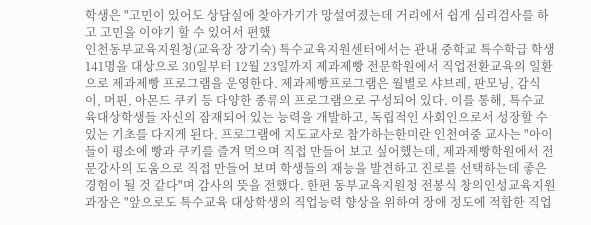학생은 "고민이 있어도 상담실에 찾아가기가 망설여졌는데 거리에서 쉽게 심리검사를 하고 고민을 이야기 할 수 있어서 편했
인천동부교육지원청(교육장 장기숙) 특수교육지원센터에서는 관내 중학교 특수학급 학생 141명을 대상으로 30일부터 12월 23일까지 제과제빵 전문학원에서 직업전환교육의 일환으로 제과제빵 프로그램을 운영한다. 제과제빵프로그램은 월별로 샤브레, 판모닝, 감식이, 머핀, 아몬드 쿠키 등 다양한 종류의 프로그램으로 구성되어 있다. 이를 통해, 특수교육대상학생들 자신의 잠재되어 있는 능력을 개발하고, 독립적인 사회인으로서 성장할 수 있는 기초를 다지게 된다. 프로그램에 지도교사로 참가하는한미란 인천여중 교사는 "아이들이 평소에 빵과 쿠키를 즐겨 먹으며 직접 만들어 보고 싶어했는데, 제과제빵학원에서 전문강사의 도움으로 직접 만들어 보며 학생들의 재능을 발견하고 진로를 선택하는데 좋은 경험이 될 것 같다"며 감사의 뜻을 전했다. 한편 동부교육지원청 전봉식 창의인성교육지원과장은 "앞으로도 특수교육 대상학생의 직업능력 향상을 위하여 장애 정도에 적합한 직업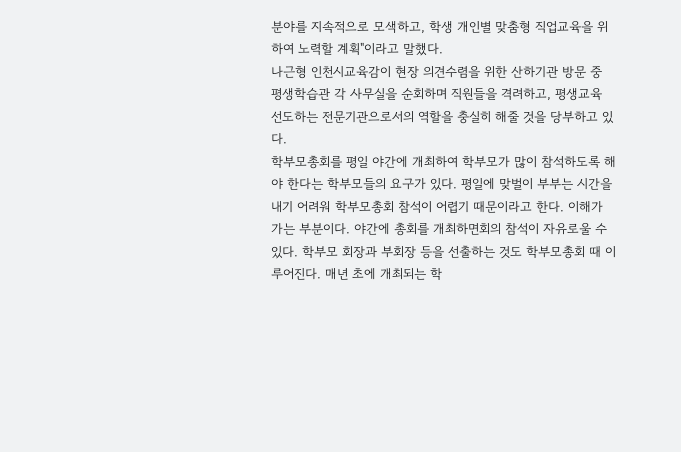분야를 지속적으로 모색하고, 학생 개인별 맞춤형 직업교육을 위하여 노력할 계획"이라고 말했다.
나근형 인천시교육감이 현장 의견수렴을 위한 산하기관 방문 중 평생학습관 각 사무실을 순회하며 직원들을 격려하고, 평생교육 선도하는 전문기관으로서의 역할을 충실히 해줄 것을 당부하고 있다.
학부모총회를 평일 야간에 개최하여 학부모가 많이 참석하도록 해야 한다는 학부모들의 요구가 있다. 평일에 맞벌이 부부는 시간을 내기 어려워 학부모총회 참석이 어렵기 때문이라고 한다. 이해가 가는 부분이다. 야간에 총회를 개최하면회의 참석이 자유로울 수 있다. 학부모 회장과 부회장 등을 선출하는 것도 학부모총회 때 이루어진다. 매년 초에 개최되는 학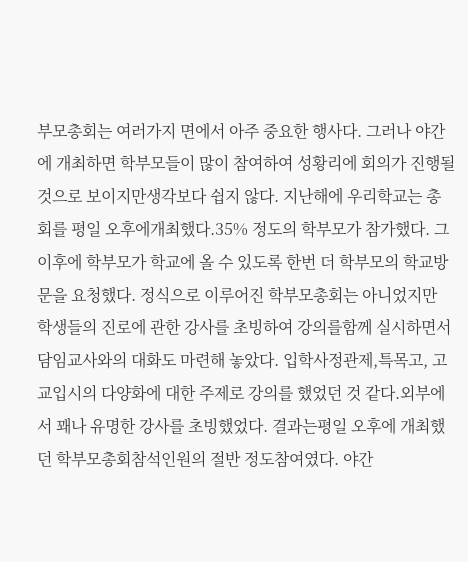부모총회는 여러가지 면에서 아주 중요한 행사다. 그러나 야간에 개최하면 학부모들이 많이 참여하여 성황리에 회의가 진행될 것으로 보이지만생각보다 쉽지 않다. 지난해에 우리학교는 총회를 평일 오후에개최했다.35% 정도의 학부모가 참가했다. 그 이후에 학부모가 학교에 올 수 있도록 한번 더 학부모의 학교방문을 요청했다. 정식으로 이루어진 학부모총회는 아니었지만 학생들의 진로에 관한 강사를 초빙하여 강의를함께 실시하면서 담임교사와의 대화도 마련해 놓았다. 입학사정관제,특목고, 고교입시의 다양화에 대한 주제로 강의를 했었던 것 같다.외부에서 꽤나 유명한 강사를 초빙했었다. 결과는평일 오후에 개최했던 학부모총회참석인원의 절반 정도참여였다. 야간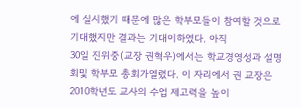에 실시했기 때문에 많은 학부모들이 참여할 것으로 기대했지만 결과는 기대이하였다. 아직
30일 진위중(교장 권혁우)에서는 학교경영성과 설명회및 학부모 총회가열렸다. 이 자리에서 권 교장은2010학년도 교사의 수업 제고력을 높이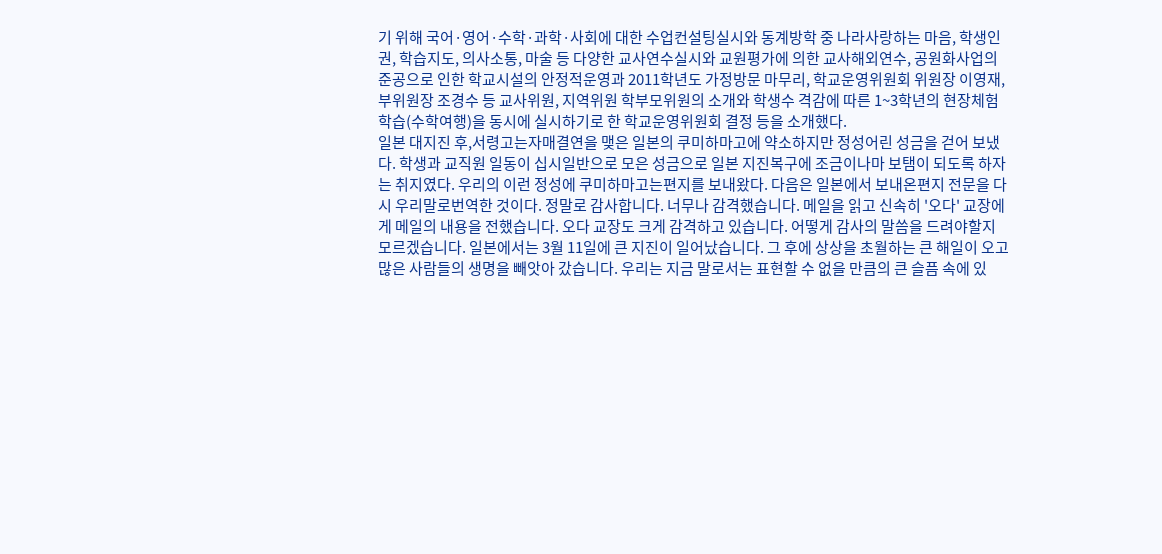기 위해 국어·영어·수학·과학·사회에 대한 수업컨설팅실시와 동계방학 중 나라사랑하는 마음, 학생인권, 학습지도, 의사소통, 마술 등 다양한 교사연수실시와 교원평가에 의한 교사해외연수, 공원화사업의 준공으로 인한 학교시설의 안정적운영과 2011학년도 가정방문 마무리, 학교운영위원회 위원장 이영재, 부위원장 조경수 등 교사위원, 지역위원 학부모위원의 소개와 학생수 격감에 따른 1~3학년의 현장체험학습(수학여행)을 동시에 실시하기로 한 학교운영위원회 결정 등을 소개했다.
일본 대지진 후,서령고는자매결연을 맺은 일본의 쿠미하마고에 약소하지만 정성어린 성금을 걷어 보냈다. 학생과 교직원 일동이 십시일반으로 모은 성금으로 일본 지진복구에 조금이나마 보탬이 되도록 하자는 취지였다. 우리의 이런 정성에 쿠미하마고는편지를 보내왔다. 다음은 일본에서 보내온편지 전문을 다시 우리말로번역한 것이다. 정말로 감사합니다. 너무나 감격했습니다. 메일을 읽고 신속히 '오다' 교장에게 메일의 내용을 전했습니다. 오다 교장도 크게 감격하고 있습니다. 어떻게 감사의 말씀을 드려야할지 모르겠습니다. 일본에서는 3월 11일에 큰 지진이 일어났습니다. 그 후에 상상을 초월하는 큰 해일이 오고 많은 사람들의 생명을 빼앗아 갔습니다. 우리는 지금 말로서는 표현할 수 없을 만큼의 큰 슬픔 속에 있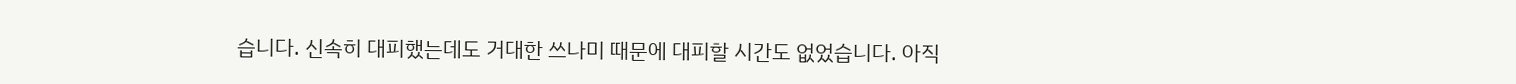습니다. 신속히 대피했는데도 거대한 쓰나미 때문에 대피할 시간도 없었습니다. 아직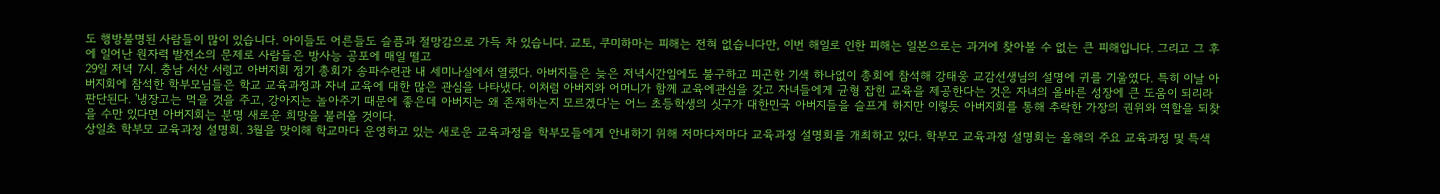도 행방불명된 사람들이 많이 있습니다. 아이들도 어른들도 슬픔과 절망감으로 가득 차 있습니다. 교토, 쿠미하마는 피해는 전혀 없습니다만, 이번 해일로 인한 피해는 일본으로는 과거에 찾아볼 수 없는 큰 피해입니다. 그리고 그 후에 일어난 원자력 발전소의 문제로 사람들은 방사능 공포에 매일 떨고
29일 저녁 7시. 충남 서산 서령고 아버지회 정기 총회가 송파수련관 내 세미나실에서 열렸다. 아버지들은 늦은 저녁시간임에도 불구하고 피곤한 기색 하나없이 총회에 참석해 강태웅 교감선생님의 설명에 귀를 기울였다. 특히 이날 아버지회에 참석한 학부모님들은 학교 교육과정과 자녀 교육에 대한 많은 관심을 나타냈다. 이처럼 아버지와 어머니가 함께 교육에관심을 갖고 자녀들에게 균형 잡힌 교육을 제공한다는 것은 자녀의 올바른 성장에 큰 도움이 되리라 판단된다. '냉장고는 먹을 것을 주고, 강아지는 놀아주기 때문에 좋은데 아버지는 왜 존재하는지 모르겠다'는 어느 초등학생의 싯구가 대한민국 아버지들을 슬프게 하지만 이렇듯 아버지회를 통해 추락한 가장의 권위와 역할을 되찾을 수만 있다면 아버지회는 분명 새로운 희망을 불러올 것이다.
상일초 학부모 교육과정 설명회. 3월을 맞이해 학교마다 운영하고 있는 새로운 교육과정을 학부모들에게 안내하기 위해 저마다저마다 교육과정 설명회를 개최하고 있다. 학부모 교육과정 설명회는 올해의 주요 교육과정 및 특색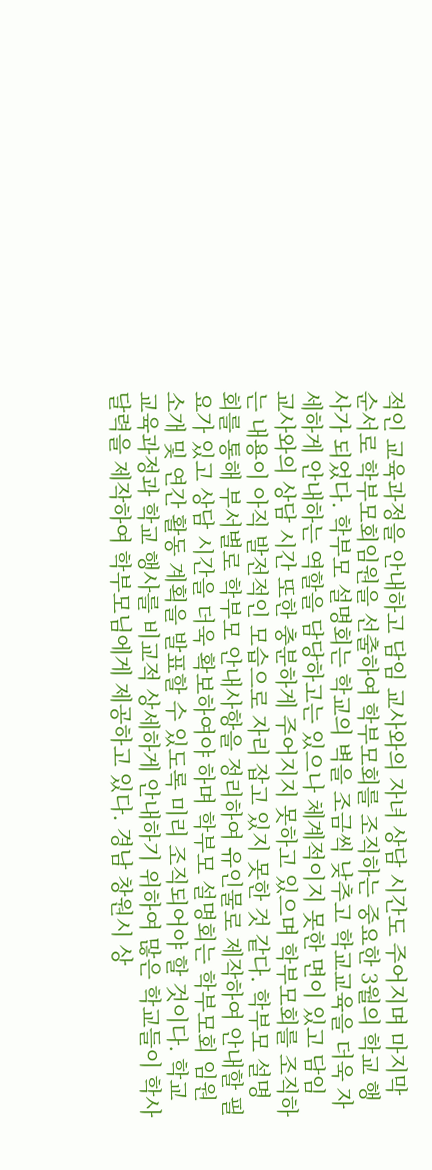적인 교육과정을 안내하고 담임 교사와의 자녀 상담 시간도 주어지며 마지막 순서로 학부모회임원을 선출하여 학부모회를 조직하는 중요한 3월의 학교 행사가 되었다. 학부모 설명회는 학교의 벽을 조금씩 낮추고 학교교육을 더욱 자세하게 안내하는 역할을 담당하고는 있으나 체계적이지 못한 면이 있고 담임 교사와의 상담 시간 또한 충분하게 주어지지 못하고 있으며 학부모회를 조직하는 내용이 아직 발전적인 모습으로 자리 잡고 있지 못한 것 같다. 학부모 설명회를 통해 부서별로 학부모 안내사항을 정리하여 유인물로 제작하여 안내할 필요가 있고 상담 시간을 더욱 확보하여야 하며 학부모 설명회는 학부모회 임원 소개 및 연간 활동 계획을 발표할 수 있도록 미리 조직되어야 할 것이다. 학교 교육과정과 학교 행사를 비교적 상세하게 안내하기 위하여 많은 학교들이 학사 달력을 제작하여 학부모님에게 제공하고 있다. 경남 창원시 상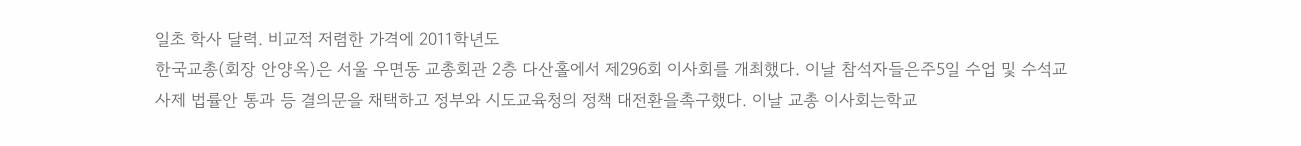일초 학사 달력. 비교적 저렴한 가격에 2011학년도
한국교총(회장 안양옥)은 서울 우면동 교총회관 2층 다산홀에서 제296회 이사회를 개최했다. 이날 참석자들은주5일 수업 및 수석교사제 법률안 통과 등 결의문을 채택하고 정부와 시도교육청의 정책 대전환을촉구했다. 이날 교총 이사회는학교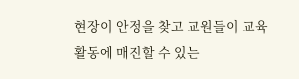현장이 안정을 찾고 교원들이 교육활동에 매진할 수 있는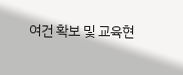여건 확보 및 교육현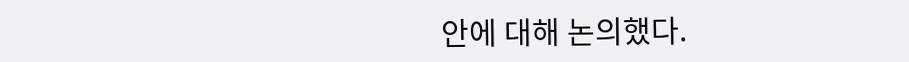안에 대해 논의했다.